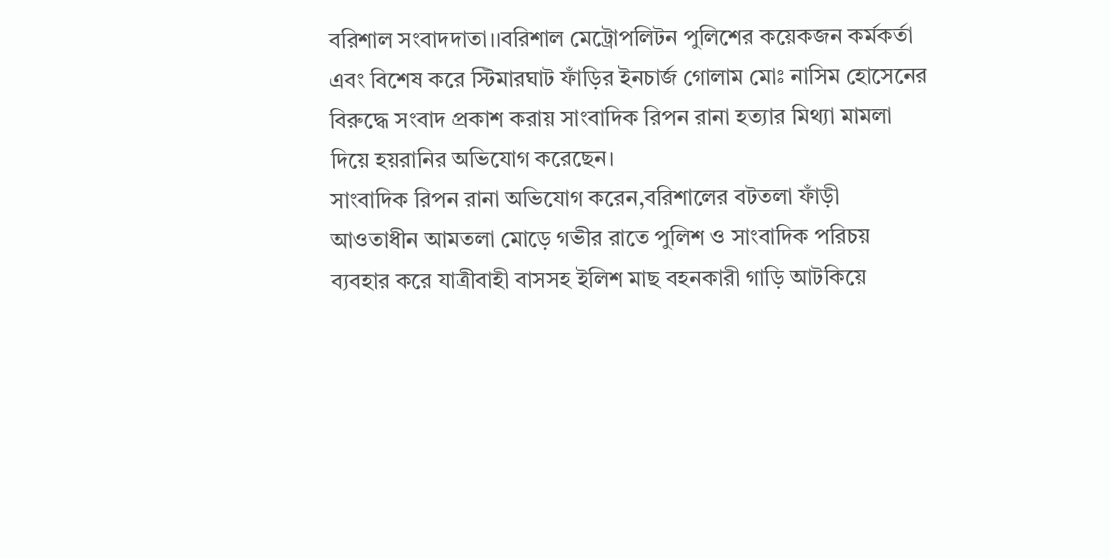বরিশাল সংবাদদাতা।।বরিশাল মেট্রোপলিটন পুলিশের কয়েকজন কর্মকর্তা এবং বিশেষ করে স্টিমারঘাট ফাঁড়ির ইনচার্জ গোলাম মোঃ নাসিম হোসেনের বিরুদ্ধে সংবাদ প্রকাশ করায় সাংবাদিক রিপন রানা হত্যার মিথ্যা মামলা দিয়ে হয়রানির অভিযোগ করেছেন।
সাংবাদিক রিপন রানা অভিযোগ করেন,বরিশালের বটতলা ফাঁড়ী আওতাধীন আমতলা মোড়ে গভীর রাতে পুলিশ ও সাংবাদিক পরিচয় ব্যবহার করে যাত্রীবাহী বাসসহ ইলিশ মাছ বহনকারী গাড়ি আটকিয়ে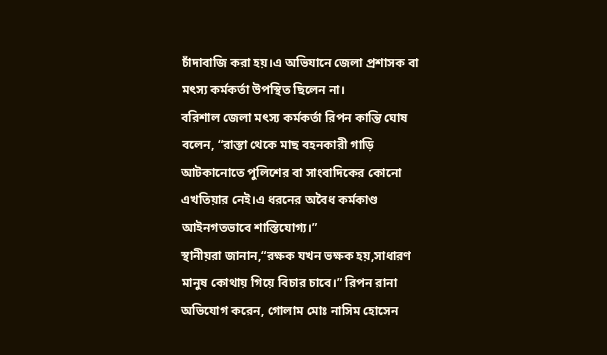চাঁদাবাজি করা হয়।এ অভিযানে জেলা প্রশাসক বা মৎস্য কর্মকর্তা উপস্থিত ছিলেন না।
বরিশাল জেলা মৎস্য কর্মকর্তা রিপন কান্তি ঘোষ বলেন, “রাস্তা থেকে মাছ বহনকারী গাড়ি আটকানোতে পুলিশের বা সাংবাদিকের কোনো এখতিয়ার নেই।এ ধরনের অবৈধ কর্মকাণ্ড আইনগতভাবে শাস্তিযোগ্য।”
স্থানীয়রা জানান,“রক্ষক যখন ভক্ষক হয়,সাধারণ মানুষ কোথায় গিয়ে বিচার চাবে।” রিপন রানা অভিযোগ করেন, গোলাম মোঃ নাসিম হোসেন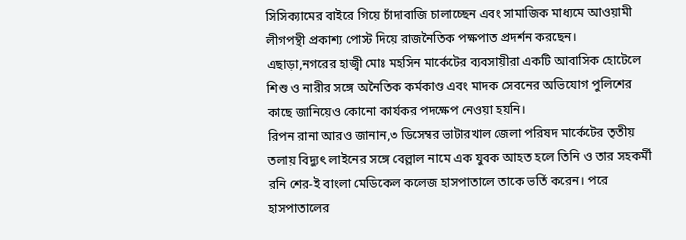সিসিক্যামের বাইরে গিয়ে চাঁদাবাজি চালাচ্ছেন এবং সামাজিক মাধ্যমে আওয়ামী লীগপন্থী প্রকাশ্য পোস্ট দিয়ে রাজনৈতিক পক্ষপাত প্রদর্শন করছেন।
এছাড়া,নগরের হাজ্বী মোঃ মহসিন মার্কেটের ব্যবসায়ীরা একটি আবাসিক হোটেলে শিশু ও নারীর সঙ্গে অনৈতিক কর্মকাণ্ড এবং মাদক সেবনের অভিযোগ পুলিশের কাছে জানিয়েও কোনো কার্যকর পদক্ষেপ নেওয়া হয়নি।
রিপন রানা আরও জানান,৩ ডিসেম্বর ভাটারখাল জেলা পরিষদ মার্কেটের তৃতীয় তলায় বিদ্যুৎ লাইনের সঙ্গে বেল্লাল নামে এক যুবক আহত হলে তিনি ও তার সহকর্মী রনি শের-ই বাংলা মেডিকেল কলেজ হাসপাতালে তাকে ভর্তি করেন। পরে হাসপাতালের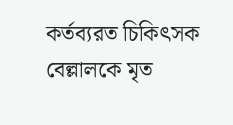কর্তব্যরত চিকিৎসক বেল্লালকে মৃত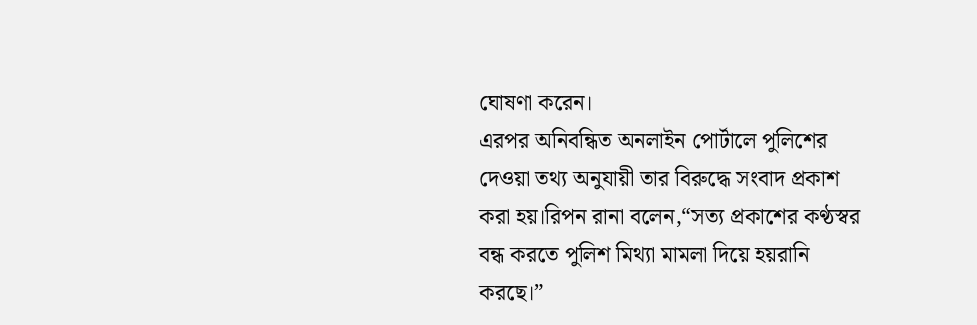ঘোষণা করেন।
এরপর অনিবন্ধিত অনলাইন পোর্টালে পুলিশের দেওয়া তথ্য অনুযায়ী তার বিরুদ্ধে সংবাদ প্রকাশ করা হয়।রিপন রানা বলেন,“সত্য প্রকাশের কণ্ঠস্বর বন্ধ করতে পুলিশ মিথ্যা মামলা দিয়ে হয়রানি করছে।”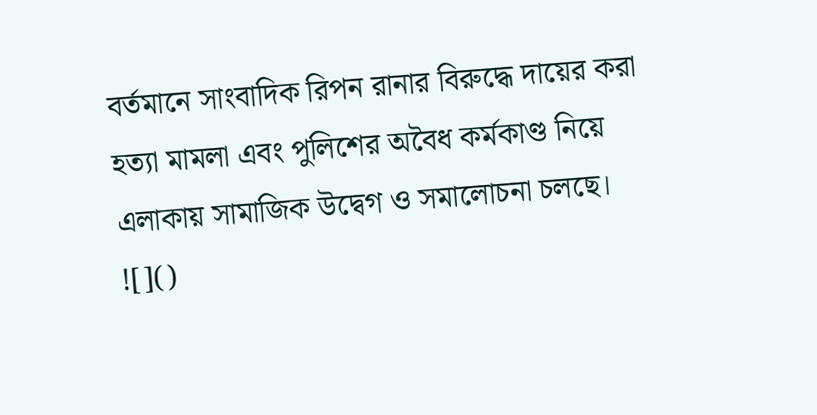বর্তমানে সাংবাদিক রিপন রানার বিরুদ্ধে দায়ের করা হত্যা মামলা এবং পুলিশের অবৈধ কর্মকাণ্ড নিয়ে এলাকায় সামাজিক উদ্বেগ ও সমালোচনা চলছে।
![]()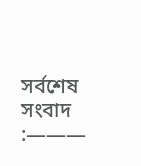সর্বশেষ সংবাদ :———